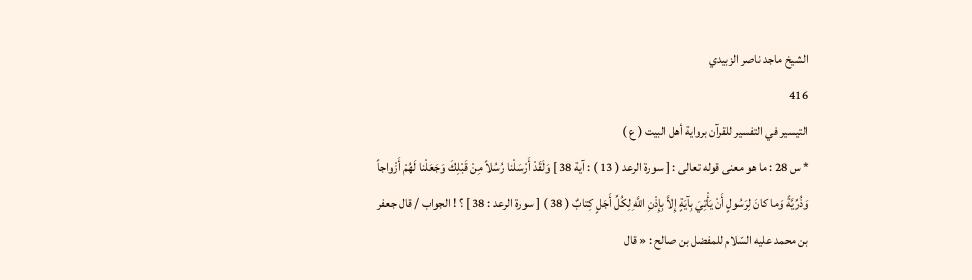الشيخ ماجد ناصر الزبيدي
416
التيسير في التفسير للقرآن برواية أهل البيت ( ع )
* س 28 : ما هو معنى قوله تعالى : [ سورة الرعد ( 13 ) : آية 38 ] وَلَقَدْ أَرْسَلْنا رُسُلاً مِنْ قَبْلِكَ وَجَعَلْنا لَهُمْ أَزْواجاً وَذُرِّيَّةً وَما كانَ لِرَسُولٍ أَنْ يَأْتِيَ بِآيَةٍ إِلاَّ بِإِذْنِ اللَّهِ لِكُلِّ أَجَلٍ كِتابٌ ( 38 ) [ سورة الرعد : 38 ] ؟ ! الجواب / قال جعفر بن محمد عليه السّلام للمفضل بن صالح : « قال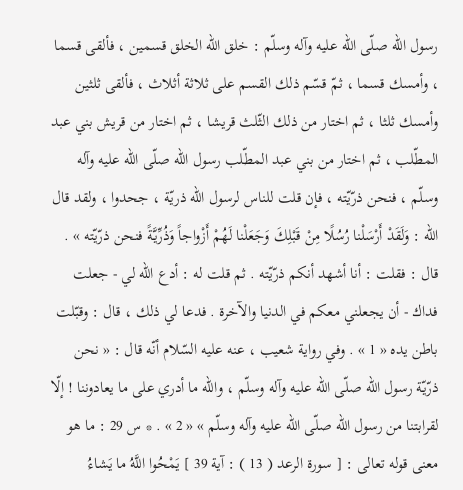رسول اللّه صلّى اللّه عليه وآله وسلّم : خلق اللّه الخلق قسمين ، فألقى قسما ، وأمسك قسما ، ثمّ قسّم ذلك القسم على ثلاثة أثلاث ، فألقى ثلثين وأمسك ثلثا ، ثم اختار من ذلك الثّلث قريشا ، ثم اختار من قريش بني عبد المطّلب ، ثم اختار من بني عبد المطّلب رسول اللّه صلّى اللّه عليه وآله وسلّم ، فنحن ذرّيّته ، فإن قلت للناس لرسول اللّه ذريّة ، جحدوا ، ولقد قال اللّه : وَلَقَدْ أَرْسَلْنا رُسُلًا مِنْ قَبْلِكَ وَجَعَلْنا لَهُمْ أَزْواجاً وَذُرِّيَّةً فنحن ذرّيّته » . قال : فقلت : أنا أشهد أنكم ذرّيّته . ثم قلت له : أدع اللّه لي - جعلت فداك - أن يجعلني معكم في الدنيا والآخرة . فدعا لي ذلك ، قال : وقبّلت باطن يده « 1 » . وفي رواية شعيب ، عنه عليه السّلام أنّه قال : « نحن ذرّيّة رسول اللّه صلّى اللّه عليه وآله وسلّم ، واللّه ما أدري على ما يعادوننا ! إلّا لقرابتنا من رسول اللّه صلّى اللّه عليه وآله وسلّم » « 2 » . * س 29 : ما هو معنى قوله تعالى : [ سورة الرعد ( 13 ) : آية 39 ] يَمْحُوا اللَّهُ ما يَشاءُ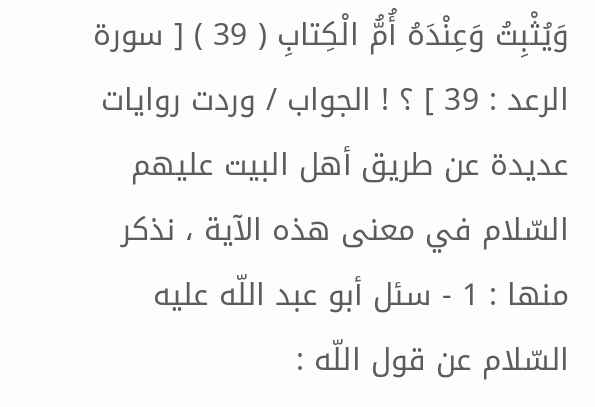وَيُثْبِتُ وَعِنْدَهُ أُمُّ الْكِتابِ ( 39 ) [ سورة الرعد : 39 ] ؟ ! الجواب / وردت روايات عديدة عن طريق أهل البيت عليهم السّلام في معنى هذه الآية ، نذكر منها : 1 - سئل أبو عبد اللّه عليه السّلام عن قول اللّه :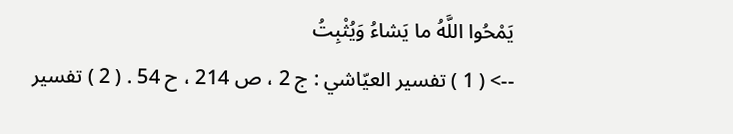يَمْحُوا اللَّهُ ما يَشاءُ وَيُثْبِتُ
--> ( 1 ) تفسير العيّاشي : ج 2 ، ص 214 ، ح 54 . ( 2 ) تفسير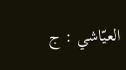العيّاشي : ج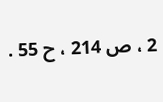2 ، ص 214 ، ح 55 .